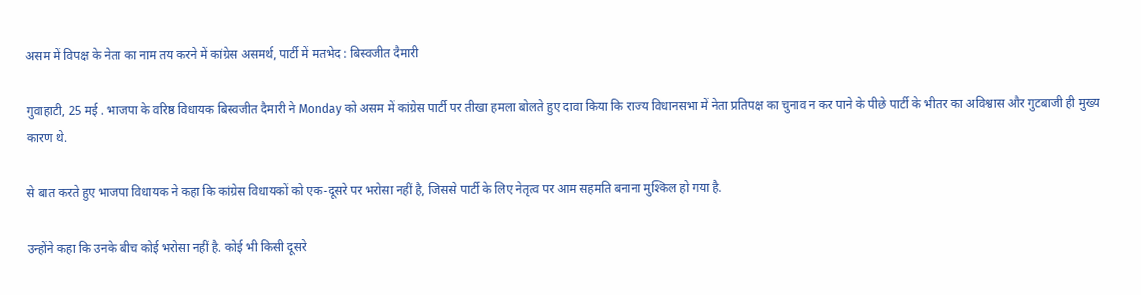असम में विपक्ष के नेता का नाम तय करने में कांग्रेस असमर्थ, पार्टी में मतभेद : बिस्वजीत दैमारी

गुवाहाटी, 25 मई . भाजपा के वरिष्ठ विधायक बिस्वजीत दैमारी ने Monday को असम में कांग्रेस पार्टी पर तीखा हमला बोलते हुए दावा किया कि राज्य विधानसभा में नेता प्रतिपक्ष का चुनाव न कर पाने के पीछे पार्टी के भीतर का अविश्वास और गुटबाजी ही मुख्य कारण थे.

से बात करते हुए भाजपा विधायक ने कहा कि कांग्रेस विधायकों को एक-दूसरे पर भरोसा नहीं है, जिससे पार्टी के लिए नेतृत्व पर आम सहमति बनाना मुश्किल हो गया है.

उन्होंने कहा कि उनके बीच कोई भरोसा नहीं है. कोई भी किसी दूसरे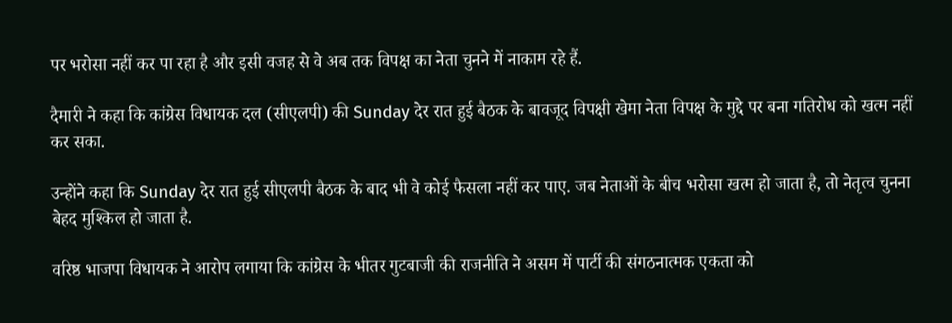पर भरोसा नहीं कर पा रहा है और इसी वजह से वे अब तक विपक्ष का नेता चुनने में नाकाम रहे हैं.

दैमारी ने कहा कि कांग्रेस विधायक दल (सीएलपी) की Sunday देर रात हुई बैठक के बावजूद विपक्षी खेमा नेता विपक्ष के मुद्दे पर बना गतिरोध को खत्म नहीं कर सका.

उन्होंने कहा कि Sunday देर रात हुई सीएलपी बैठक के बाद भी वे कोई फैसला नहीं कर पाए. जब नेताओं के बीच भरोसा खत्म हो जाता है, तो नेतृत्व चुनना बेहद मुश्किल हो जाता है.

वरिष्ठ भाजपा विधायक ने आरोप लगाया कि कांग्रेस के भीतर गुटबाजी की राजनीति ने असम में पार्टी की संगठनात्मक एकता को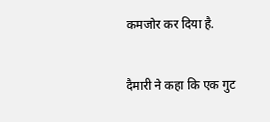कमजोर कर दिया है.

दैमारी ने कहा कि एक गुट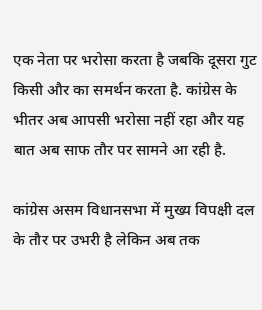एक नेता पर भरोसा करता है जबकि दूसरा गुट किसी और का समर्थन करता है. कांग्रेस के भीतर अब आपसी भरोसा नहीं रहा और यह बात अब साफ तौर पर सामने आ रही है.

कांग्रेस असम विधानसभा में मुख्य विपक्षी दल के तौर पर उभरी है लेकिन अब तक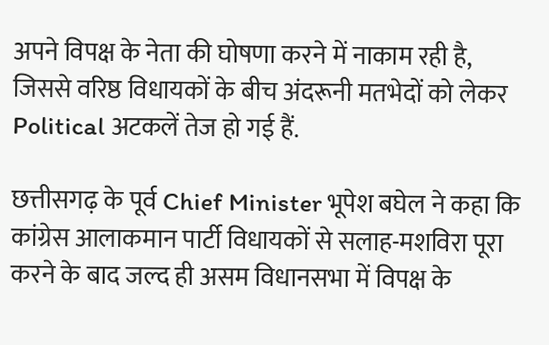अपने विपक्ष के नेता की घोषणा करने में नाकाम रही है, जिससे वरिष्ठ विधायकों के बीच अंदरूनी मतभेदों को लेकर Political अटकलें तेज हो गई हैं.

छत्तीसगढ़ के पूर्व Chief Minister भूपेश बघेल ने कहा कि कांग्रेस आलाकमान पार्टी विधायकों से सलाह-मशविरा पूरा करने के बाद जल्द ही असम विधानसभा में विपक्ष के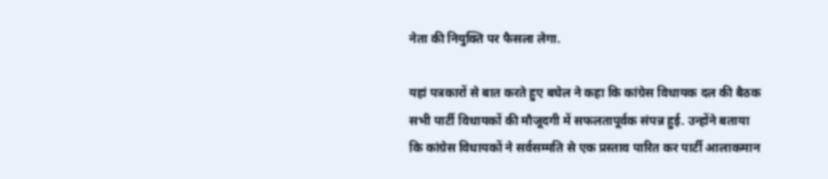नेता की नियुक्ति पर फैसला लेगा.

यहां पत्रकारों से बात करते हुए बघेल ने कहा कि कांग्रेस विधायक दल की बैठक सभी पार्टी विधायकों की मौजूदगी में सफलतापूर्वक संपन्न हुई. उन्होंने बताया कि कांग्रेस विधायकों ने सर्वसम्मति से एक प्रस्ताव पारित कर पार्टी आलाकमान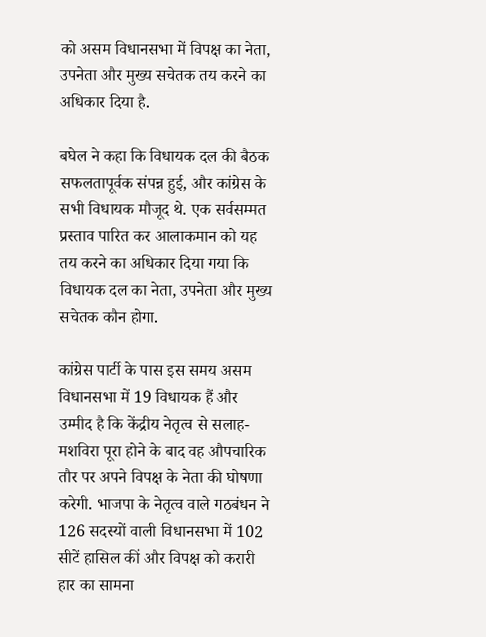को असम विधानसभा में विपक्ष का नेता, उपनेता और मुख्य सचेतक तय करने का अधिकार दिया है.

बघेल ने कहा कि विधायक दल की बैठक सफलतापूर्वक संपन्न हुई, और कांग्रेस के सभी विधायक मौजूद थे. एक सर्वसम्मत प्रस्ताव पारित कर आलाकमान को यह तय करने का अधिकार दिया गया कि विधायक दल का नेता, उपनेता और मुख्य सचेतक कौन होगा.

कांग्रेस पार्टी के पास इस समय असम विधानसभा में 19 विधायक हैं और उम्मीद है कि केंद्रीय नेतृत्व से सलाह-मशविरा पूरा होने के बाद वह औपचारिक तौर पर अपने विपक्ष के नेता की घोषणा करेगी. भाजपा के नेतृत्व वाले गठबंधन ने 126 सदस्यों वाली विधानसभा में 102 सीटें हासिल कीं और विपक्ष को करारी हार का सामना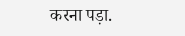करना पड़ा.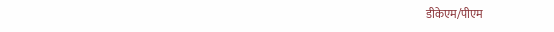डीकेएम/पीएम